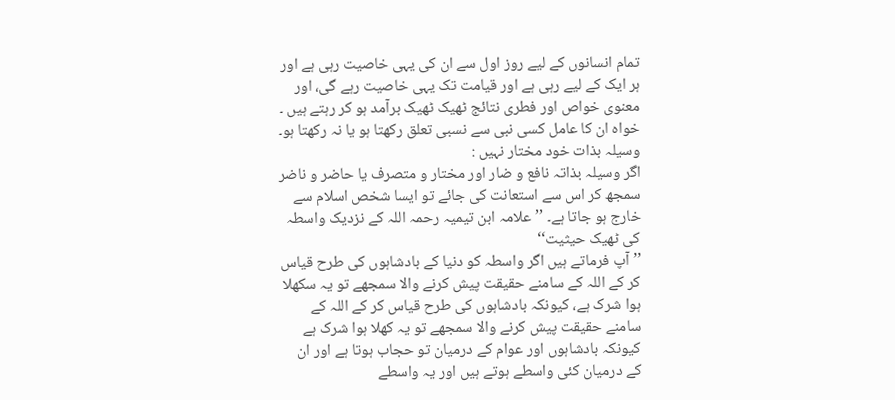تمام انسانوں کے لیے روز اول سے ان کی یہی خاصیت رہی ہے اور ہر ایک کے لیے رہی ہے اور قیامت تک یہی خاصیت رہے گی، اور معنوی خواص اور فطری نتائج ٹھیک ٹھیک برآمد ہو کر رہتے ہیں ۔ خواہ ان کا عامل کسی نبی سے نسبی تعلق رکھتا ہو یا نہ رکھتا ہو۔
وسیلہ بذات خود مختار نہیں :
اگر وسیلہ بذاتہ نافع و ضار اور مختار و متصرف یا حاضر و ناضر سمجھ کر اس سے استعانت کی جائے تو ایسا شخص اسلام سے خارج ہو جاتا ہے۔ ’’علامہ ابن تیمیہ رحمہ اللہ کے نزدیک واسطہ کی ٹھیک حیثیت‘‘
’’آپ فرماتے ہیں اگر واسطہ کو دنیا کے بادشاہوں کی طرح قیاس کر کے اللہ کے سامنے حقیقت پیش کرنے والا سمجھے تو یہ سکھلا ہوا شرک ہے، کیونکہ بادشاہوں کی طرح قیاس کر کے اللہ کے سامنے حقیقت پیش کرنے والا سمجھے تو یہ کھلا ہوا شرک ہے کیونکہ بادشاہوں اور عوام کے درمیان تو حجاب ہوتا ہے اور ان کے درمیان کئی واسطے ہوتے ہیں اور یہ واسطے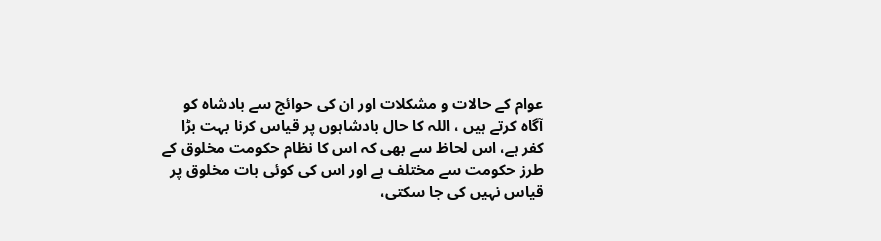عوام کے حالات و مشکلات اور ان کی حوائج سے بادشاہ کو آگاہ کرتے ہیں ، اللہ کا حال بادشاہوں پر قیاس کرنا بہت بڑا کفر ہے، اس لحاظ سے بھی کہ اس کا نظام حکومت مخلوق کے طرز حکومت سے مختلف ہے اور اس کی کوئی بات مخلوق پر قیاس نہیں کی جا سکتی،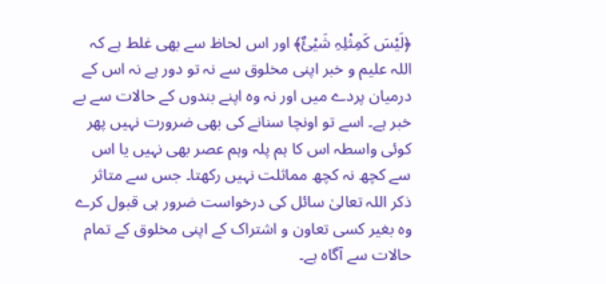﴿لَیْسَ کَمِثْلِہِ شَیْئٌ﴾ اور اس لحاظ سے بھی غلط ہے کہ اللہ علیم و خبر اپنی مخلوق سے نہ تو دور ہے نہ اس کے درمیان پردے میں اور نہ وہ اپنے بندوں کے حالات سے بے خبر ہے۔ اسے تو اونچا سنانے کی بھی ضرورت نہیں پھر کوئی واسطہ اس کا ہم پلہ وہم عصر بھی نہیں یا اس سے کچھ نہ کچھ مماثلت نہیں رکھتا۔ جس سے متاثر ذکر اللہ تعالیٰ سائل کی درخواست ضرور ہی قبول کرے وہ بغیر کسی تعاون و اشتراک کے اپنی مخلوق کے تمام حالات سے آگاہ ہے۔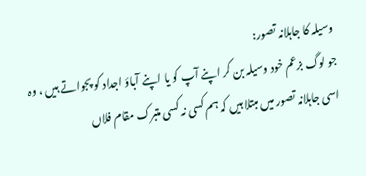وسیلہ کا جاہلانہ تصور:
جو لوگ بزعم خود وسیلہ بن کر اپنے آپ کو یا اپنے آباؤ اجداد کو پجواتے ہیں ، وہ اسی جاہلانہ تصور میں مبتلا ہیں کہ ہم کسی نہ کسی متبرک مقام فلاں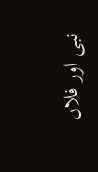نبی اور فلاں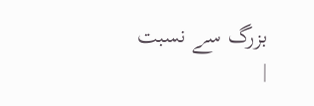بزرگ سے نسبت
|